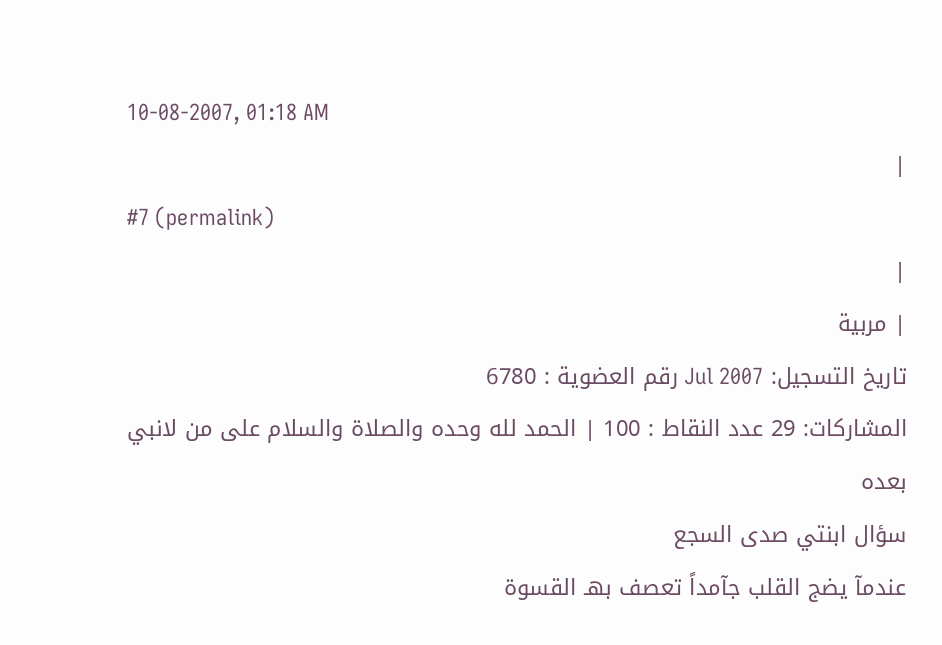10-08-2007, 01:18 AM
|
#7 (permalink)
|
| مربية
تاريخ التسجيل: Jul 2007 رقم العضوية : 6780
المشاركات: 29 عدد النقاط : 100 | الحمد لله وحده والصلاة والسلام على من لانبي بعده
سؤال ابنتي صدى السجع
عندمآ يضج القلب جآمداً تعصف بهـ القسوة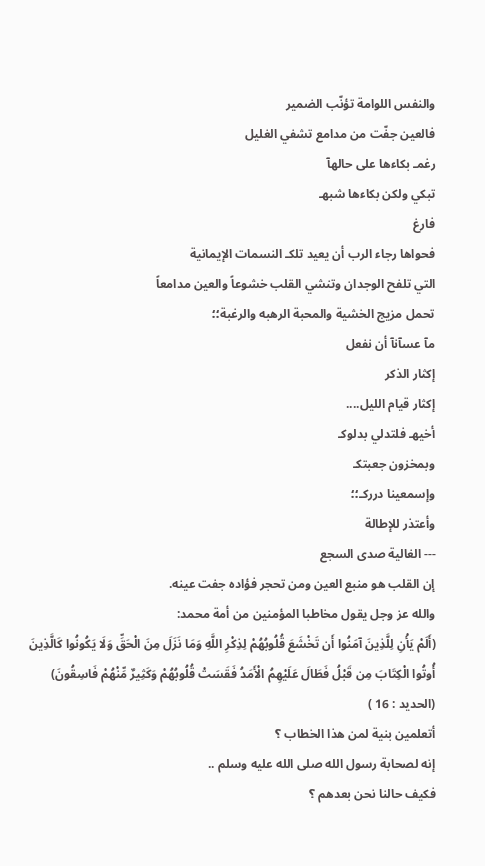والنفس اللوامة تؤنّب الضمير
فالعين جفّت من مدامع تشفي الغليل
رغمـ بكاءها على حالهآ
تبكي ولكن بكاءها شبهـ
فارغ
فحواها رجاء الرب أن يعيد تلكـ النسمات الإيمانية
التي تلفح الوجدان وتنشي القلب خشوعاً والعين مدامعاً
تحمل مزيج الخشية والمحبة الرهبه والرغبة؛؛
مآ عسآنآ أن نفعل
إكثار الذكر
إكثار قيام الليل....
أخيهـ فلتدلي بدلوكـ
وبمخزون جعبتكـ
وإسمعينا درركـ؛؛
وأعتذر للإطالة
--- الغالية صدى السجع
إن القلب هو منبع العين ومن تحجر فؤاده جفت عينه.
والله عز وجل يقول مخاطبا المؤمنين من أمة محمد:
(أَلَمْ يَأْنِ لِلَّذِينَ آمَنُوا أَن تَخْشَعَ قُلُوبُهُمْ لِذِكْرِ اللَّهِ وَمَا نَزَلَ مِنَ الْحَقِّ وَلَا يَكُونُوا كَالَّذِينَ أُوتُوا الْكِتَابَ مِن قَبْلُ فَطَالَ عَلَيْهِمُ الْأَمَدُ فَقَسَتْ قُلُوبُهُمْ وَكَثِيرٌ مِّنْهُمْ فَاسِقُونَ) (الحديد : 16 )
أتعلمين بنية لمن هذا الخطاب ؟
إنه لصحابة رسول الله صلى الله عليه وسلم ..
فكيف حالنا نحن بعدهم ؟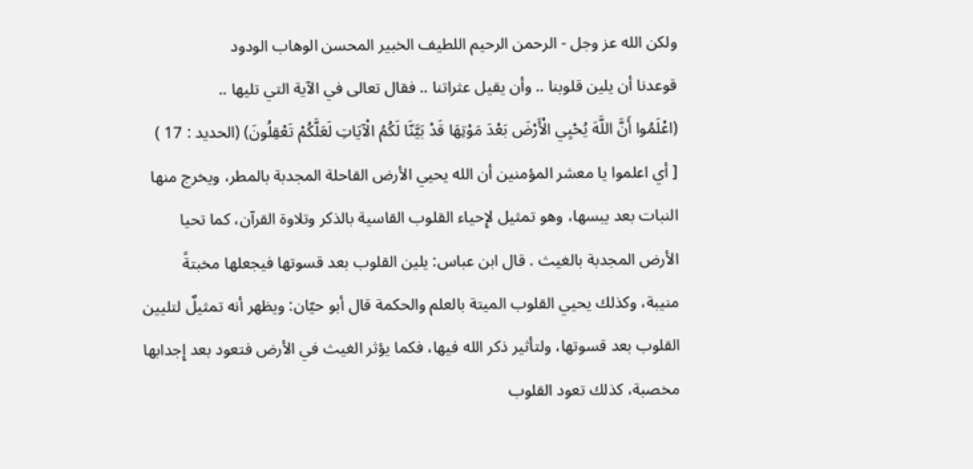ولكن الله عز وجل - الرحمن الرحيم اللطيف الخبير المحسن الوهاب الودود
قوعدنا أن يلين قلوبنا .. وأن يقيل عثراتنا .. فقال تعالى في الآية التي تليها ..
(اعْلَمُوا أَنَّ اللَّهَ يُحْيِي الْأَرْضَ بَعْدَ مَوْتِهَا قَدْ بَيَّنَّا لَكُمُ الْآيَاتِ لَعَلَّكُمْ تَعْقِلُونَ) (الحديد : 17 )
[ أي اعلموا يا معشر المؤمنين أن الله يحيي الأرض القاحلة المجدبة بالمطر، ويخرج منها النبات بعد يبسها، وهو تمثيل لإِحياء القلوب القاسية بالذكر وتلاوة القرآن، كما تحيا الأرض المجدبة بالغيث . قال ابن عباس: يلين القلوب بعد قسوتها فيجعلها مخبتةً منيبة، وكذلك يحيي القلوب الميتة بالعلم والحكمة قال أبو حيّان: ويظهر أنه تمثيلٌ لتليين القلوب بعد قسوتها، ولتأثير ذكر الله فيها، فكما يؤثر الغيث في الأرض فتعود بعد إِجدابها مخصبة، كذلك تعود القلوب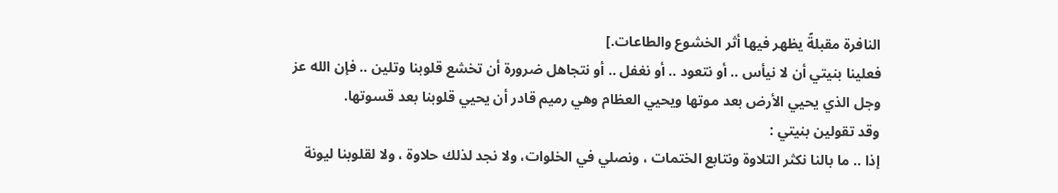النافرة مقبلةً يظهر فيها أثر الخشوع والطاعات.]
فعلينا بنيتي أن لا نيأس .. أو نتعود .. أو نغفل .. أو نتجاهل ضرورة أن تخشع قلوبنا وتلين .. فإن الله عز وجل الذي يحيي الأرض بعد موتها ويحيي العظام وهي رميم قادر أن يحيي قلوبنا بعد قسوتها.
وقد تقولين بنيتي :
إذا .. ما بالنا نكثر التلاوة ونتابع الختمات ، ونصلي في الخلوات، ولا نجد لذلك حلاوة ، ولا لقلوبنا ليونة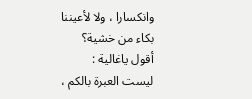وانكسارا ، ولا لأعيننا بكاء من خشية؟
أقول ياغالية :
ليست العبرة بالكم ،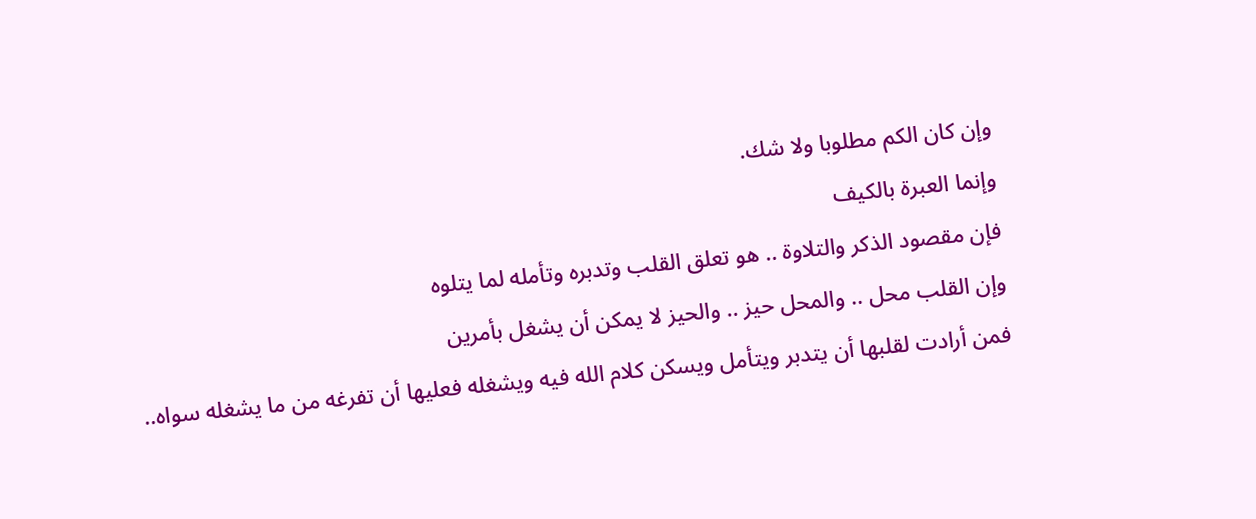وإن كان الكم مطلوبا ولا شك.
وإنما العبرة بالكيف
فإن مقصود الذكر والتلاوة .. هو تعلق القلب وتدبره وتأمله لما يتلوه
وإن القلب محل .. والمحل حيز .. والحيز لا يمكن أن يشغل بأمرين
فمن أرادت لقلبها أن يتدبر ويتأمل ويسكن كلام الله فيه ويشغله فعليها أن تفرغه من ما يشغله سواه..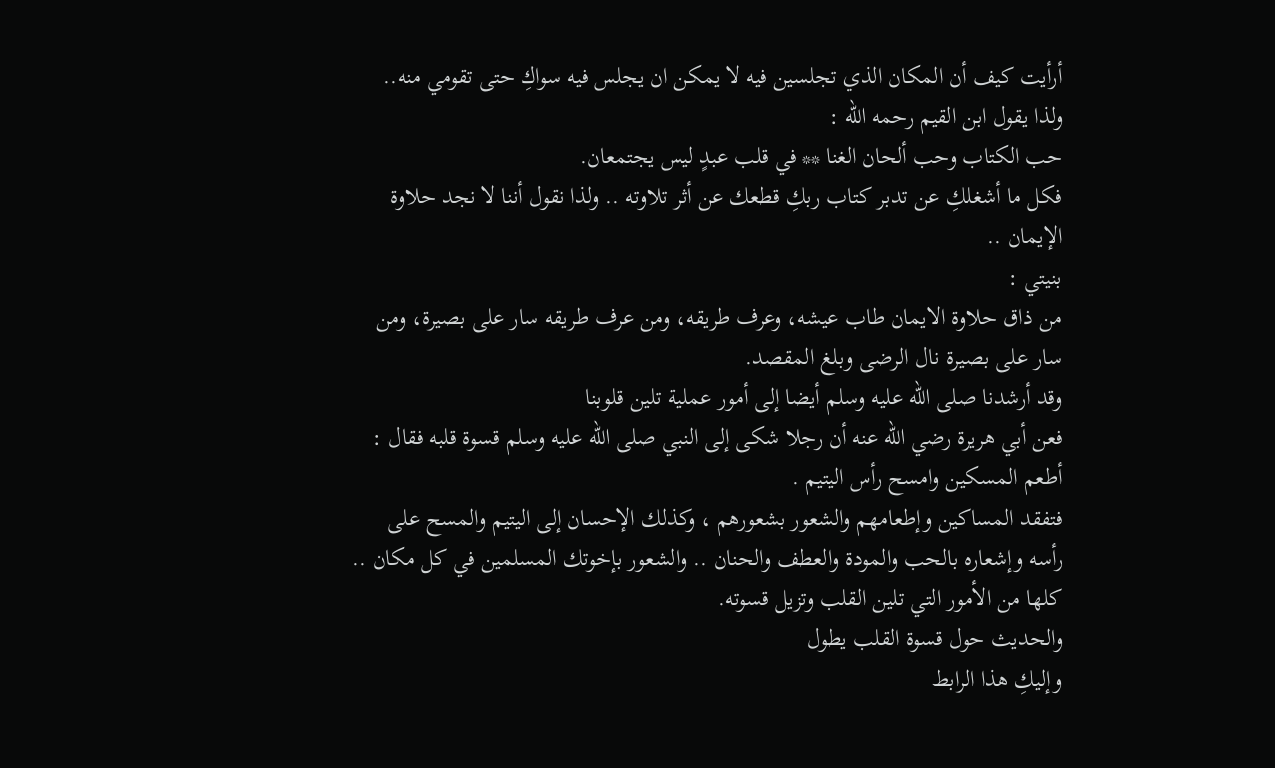أرأيت كيف أن المكان الذي تجلسين فيه لا يمكن ان يجلس فيه سواكِ حتى تقومي منه..
ولذا يقول ابن القيم رحمه الله :
حب الكتاب وحب ألحان الغنا ** في قلب عبدٍ ليس يجتمعان.
فكل ما أشغلكِ عن تدبر كتاب ربكِ قطعك عن أثر تلاوته .. ولذا نقول أننا لا نجد حلاوة الإيمان ..
بنيتي :
من ذاق حلاوة الايمان طاب عيشه، وعرف طريقه، ومن عرف طريقه سار على بصيرة، ومن سار على بصيرة نال الرضى وبلغ المقصد.
وقد أرشدنا صلى الله عليه وسلم أيضا إلى أمور عملية تلين قلوبنا
فعن أبي هريرة رضي الله عنه أن رجلا شكى إلى النبي صلى الله عليه وسلم قسوة قلبه فقال : أطعم المسكين وامسح رأس اليتيم .
فتفقد المساكين وإطعامهم والشعور بشعورهم ، وكذلك الإحسان إلى اليتيم والمسح على رأسه وإشعاره بالحب والمودة والعطف والحنان .. والشعور بإخوتك المسلمين في كل مكان .. كلها من الأمور التي تلين القلب وتزيل قسوته.
والحديث حول قسوة القلب يطول
وإليكِ هذا الرابط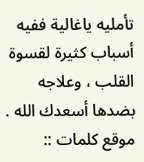تأمليه ياغالية ففيه أسباب كثيرة لقسوة القلب ، وعلاجه بضدها أسعدك الله . موقع كلمات ::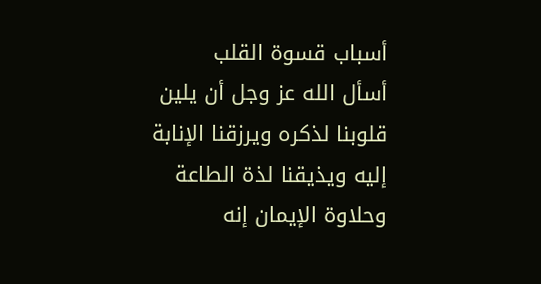أسباب قسوة القلب
أسأل الله عز وجل أن يلين قلوبنا لذكره ويرزقنا الإنابة إليه ويذيقنا لذة الطاعة وحلاوة الإيمان إنه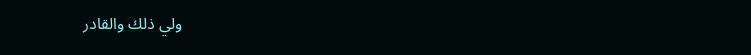ولي ذلك والقادر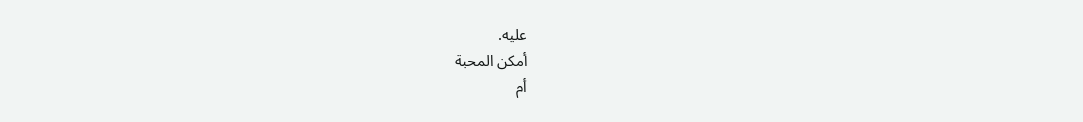عليه.
أمكن المحبة
أم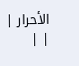الأحرار |
| |